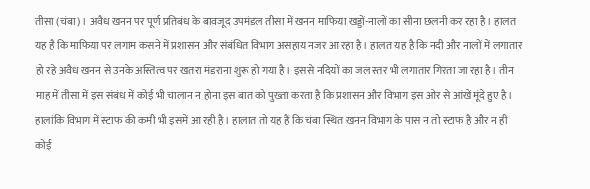तीसा (चंबा)। अवैध खनन पर पूर्ण प्रतिबंध के बावजूद उपमंडल तीसा में खनन माफिया खड्डों-नालों का सीना छलनी कर रहा है। हालत यह है कि माफिया पर लगाम कसने में प्रशासन और संबंधित विभाग असहाय नजर आ रहा है। हालत यह है कि नदी और नालों में लगातार हो रहे अवैध खनन से उनके अस्तित्व पर खतरा मंडराना शुरू हो गया है। इससे नदियों का जल स्तर भी लगातार गिरता जा रहा है। तीन माह में तीसा में इस संबंध में कोई भी चालान न होना इस बात को पुख्ता करता है कि प्रशासन और विभाग इस ओर से आंखें मूंदे हुए है। हालांकि विभाग में स्टाफ की कमी भी इसमें आ रही है। हालात तो यह हैं कि चंबा स्थित खनन विभाग के पास न तो स्टाफ है और न ही कोई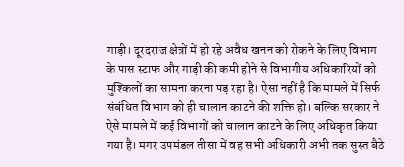गाड़ी। दूरदराज क्षेत्रों में हो रहे अवैध खनन को रोकने के लिए विभाग के पास स्टाफ और गाड़ी की कमी होने से विभागीय अधिकारियों को मुश्किलों का सामना करना पड़ रहा है। ऐसा नहीं है कि मामले में सिर्फ संबंधित विभाग को ही चालान काटने की शक्ति हो। बल्कि सरकार ने ऐसे मामले में कई विभागों को चालान काटने के लिए अधिकृत किया गया है। मगर उपमंडल तीसा में वह सभी अधिकारी अभी तक सुस्त बैठे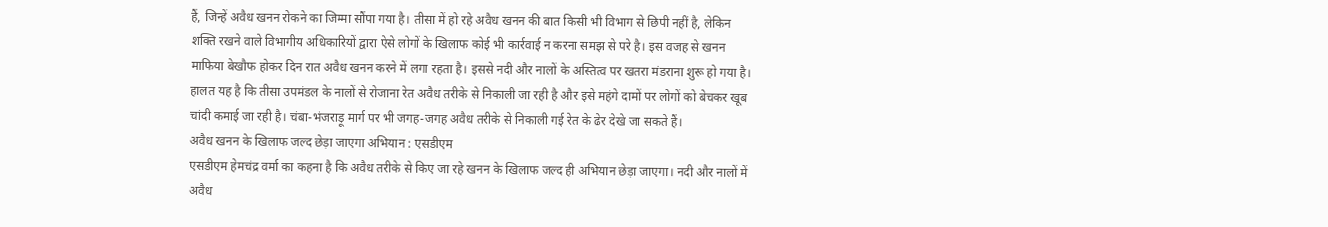हैं, जिन्हें अवैध खनन रोकने का जिम्मा सौंपा गया है। तीसा में हो रहे अवैध खनन की बात किसी भी विभाग से छिपी नहीं है, लेकिन शक्ति रखने वाले विभागीय अधिकारियों द्वारा ऐसे लोगों के खिलाफ कोई भी कार्रवाई न करना समझ से परे है। इस वजह से खनन माफिया बेखौफ होकर दिन रात अवैध खनन करने में लगा रहता है। इससे नदी और नालों के अस्तित्व पर खतरा मंडराना शुरू हो गया है। हालत यह है कि तीसा उपमंडल के नालों से रोजाना रेत अवैध तरीके से निकाली जा रही है और इसे महंगे दामों पर लोगों को बेचकर खूब चांदी कमाई जा रही है। चंबा-भंजराड़ू मार्ग पर भी जगह-जगह अवैध तरीके से निकाली गई रेत के ढेर देखे जा सकते हैं।
अवैध खनन के खिलाफ जल्द छेड़ा जाएगा अभियान : एसडीएम
एसडीएम हेमचंद्र वर्मा का कहना है कि अवैध तरीके से किए जा रहे खनन के खिलाफ जल्द ही अभियान छेड़ा जाएगा। नदी और नालों में अवैध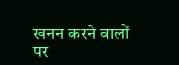खनन करने वालों पर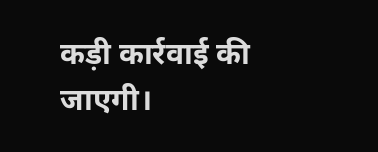कड़ी कार्रवाई की जाएगी।